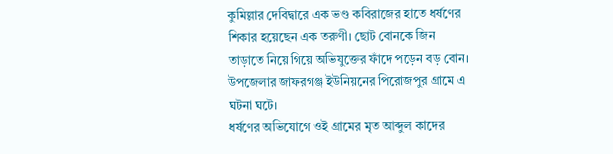কুমিল্লার দেবিদ্বারে এক ভণ্ড কবিরাজের হাতে ধর্ষণের শিকার হয়েছেন এক তরুণী। ছোট বোনকে জিন তাড়াতে নিয়ে গিয়ে অভিযুক্তের ফাঁদে পড়েন বড় বোন। উপজেলার জাফরগঞ্জ ইউনিয়নের পিরোজপুর গ্রামে এ ঘটনা ঘটে।
ধর্ষণের অভিযোগে ওই গ্রামের মৃত আব্দুল কাদের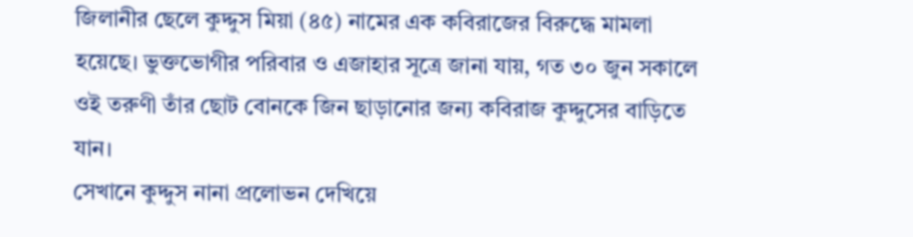জিলানীর ছেলে কুদ্দুস মিয়া (৪৫) নামের এক কবিরাজের বিরুদ্ধে মামলা হয়েছে। ভুক্তভোগীর পরিবার ও এজাহার সূত্রে জানা যায়, গত ৩০ জুন সকালে ওই তরুণী তাঁর ছোট বোনকে জিন ছাড়ানোর জন্য কবিরাজ কুদ্দুসের বাড়িতে যান।
সেখানে কুদ্দুস নানা প্রলোভন দেখিয়ে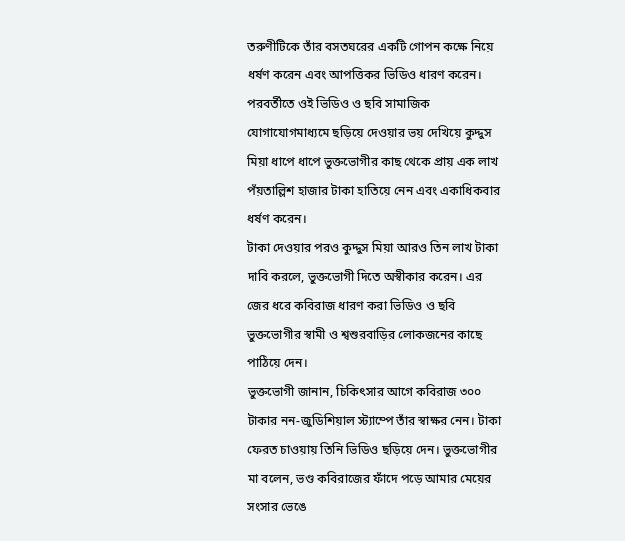তরুণীটিকে তাঁর বসতঘরের একটি গোপন কক্ষে নিয়ে ধর্ষণ করেন এবং আপত্তিকর ভিডিও ধারণ করেন। পরবর্তীতে ওই ভিডিও ও ছবি সামাজিক যোগাযোগমাধ্যমে ছড়িয়ে দেওয়ার ভয় দেখিয়ে কুদ্দুস মিয়া ধাপে ধাপে ভুক্তভোগীর কাছ থেকে প্রায় এক লাখ পঁয়তাল্লিশ হাজার টাকা হাতিয়ে নেন এবং একাধিকবার ধর্ষণ করেন।
টাকা দেওয়ার পরও কুদ্দুস মিয়া আরও তিন লাখ টাকা দাবি করলে, ভুক্তভোগী দিতে অস্বীকার করেন। এর জের ধরে কবিরাজ ধারণ করা ভিডিও ও ছবি ভুক্তভোগীর স্বামী ও শ্বশুরবাড়ির লোকজনের কাছে পাঠিয়ে দেন।
ভুক্তভোগী জানান, চিকিৎসার আগে কবিরাজ ৩০০ টাকার নন-জুডিশিয়াল স্ট্যাম্পে তাঁর স্বাক্ষর নেন। টাকা ফেরত চাওয়ায় তিনি ভিডিও ছড়িয়ে দেন। ভুক্তভোগীর মা বলেন, ভণ্ড কবিরাজের ফাঁদে পড়ে আমার মেয়ের সংসার ভেঙে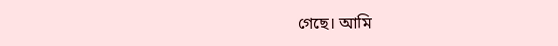গেছে। আমি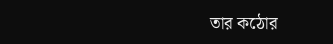তার কঠোর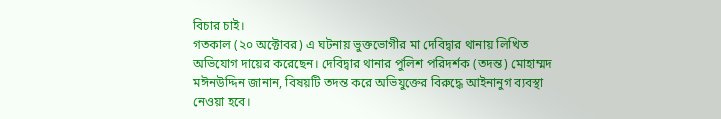বিচার চাই।
গতকাল (২০ অক্টোবর) এ ঘটনায় ভুক্তভোগীর মা দেবিদ্বার থানায় লিখিত অভিযোগ দায়ের করেছেন। দেবিদ্বার থানার পুলিশ পরিদর্শক (তদন্ত) মোহাম্মদ মঈনউদ্দিন জানান, বিষয়টি তদন্ত করে অভিযুক্তের বিরুদ্ধে আইনানুগ ব্যবস্থা নেওয়া হবে।